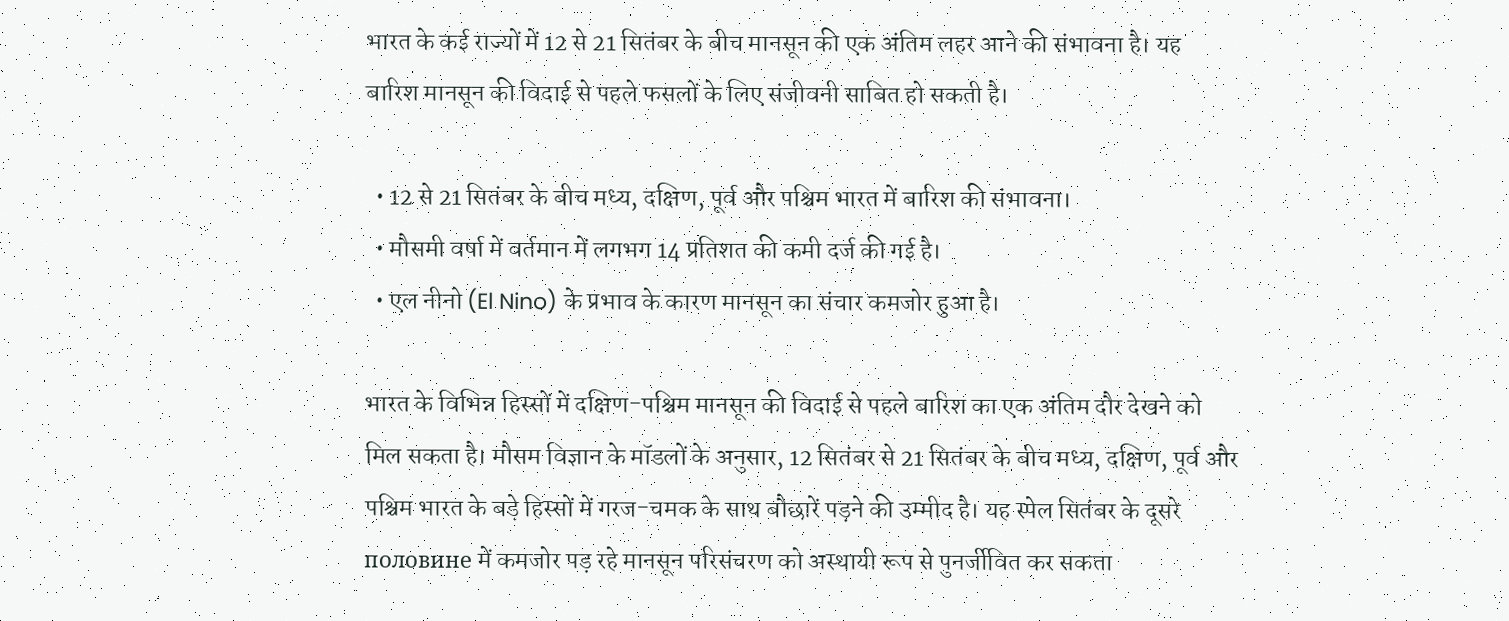भारत के कई राज्यों में 12 से 21 सितंबर के बीच मानसून की एक अंतिम लहर आने की संभावना है। यह बारिश मानसून की विदाई से पहले फसलों के लिए संजीवनी साबित हो सकती है।

  • 12 से 21 सितंबर के बीच मध्य, दक्षिण, पूर्व और पश्चिम भारत में बारिश की संभावना।
  • मौसमी वर्षा में वर्तमान में लगभग 14 प्रतिशत की कमी दर्ज की गई है।
  • एल नीनो (El Nino) के प्रभाव के कारण मानसून का संचार कमजोर हुआ है।

भारत के विभिन्न हिस्सों में दक्षिण-पश्चिम मानसून की विदाई से पहले बारिश का एक अंतिम दौर देखने को मिल सकता है। मौसम विज्ञान के मॉडलों के अनुसार, 12 सितंबर से 21 सितंबर के बीच मध्य, दक्षिण, पूर्व और पश्चिम भारत के बड़े हिस्सों में गरज-चमक के साथ बौछारें पड़ने की उम्मीद है। यह स्पेल सितंबर के दूसरे половине में कमजोर पड़ रहे मानसून परिसंचरण को अस्थायी रूप से पुनर्जीवित कर सकता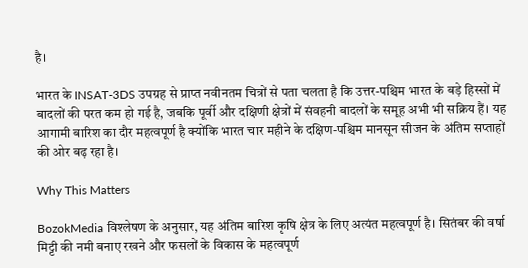है।

भारत के INSAT-3DS उपग्रह से प्राप्त नवीनतम चित्रों से पता चलता है कि उत्तर-पश्चिम भारत के बड़े हिस्सों में बादलों की परत कम हो गई है, जबकि पूर्वी और दक्षिणी क्षेत्रों में संवहनी बादलों के समूह अभी भी सक्रिय हैं। यह आगामी बारिश का दौर महत्वपूर्ण है क्योंकि भारत चार महीने के दक्षिण-पश्चिम मानसून सीजन के अंतिम सप्ताहों की ओर बढ़ रहा है।

Why This Matters

BozokMedia विश्लेषण के अनुसार, यह अंतिम बारिश कृषि क्षेत्र के लिए अत्यंत महत्वपूर्ण है। सितंबर की वर्षा मिट्टी की नमी बनाए रखने और फसलों के विकास के महत्वपूर्ण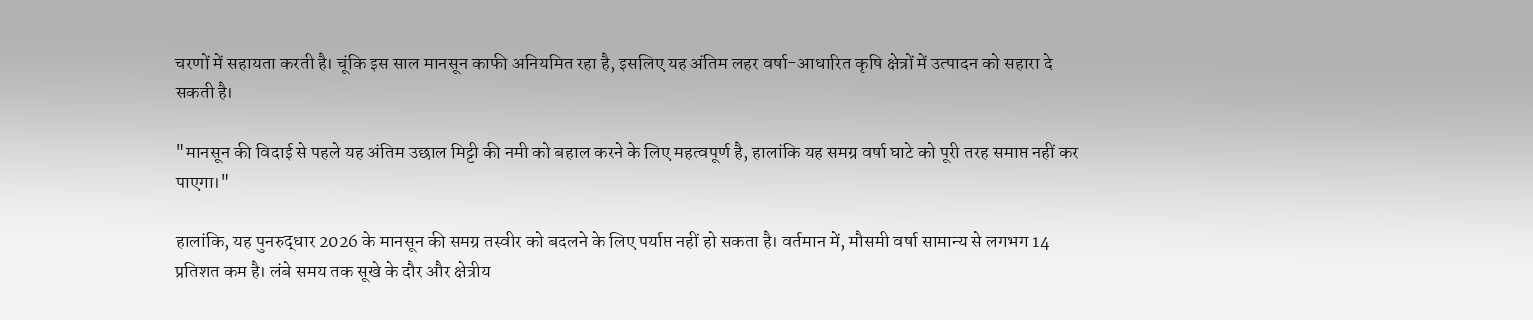चरणों में सहायता करती है। चूंकि इस साल मानसून काफी अनियमित रहा है, इसलिए यह अंतिम लहर वर्षा-आधारित कृषि क्षेत्रों में उत्पादन को सहारा दे सकती है।

"मानसून की विदाई से पहले यह अंतिम उछाल मिट्टी की नमी को बहाल करने के लिए महत्वपूर्ण है, हालांकि यह समग्र वर्षा घाटे को पूरी तरह समाप्त नहीं कर पाएगा।"

हालांकि, यह पुनरुद्धार 2026 के मानसून की समग्र तस्वीर को बदलने के लिए पर्याप्त नहीं हो सकता है। वर्तमान में, मौसमी वर्षा सामान्य से लगभग 14 प्रतिशत कम है। लंबे समय तक सूखे के दौर और क्षेत्रीय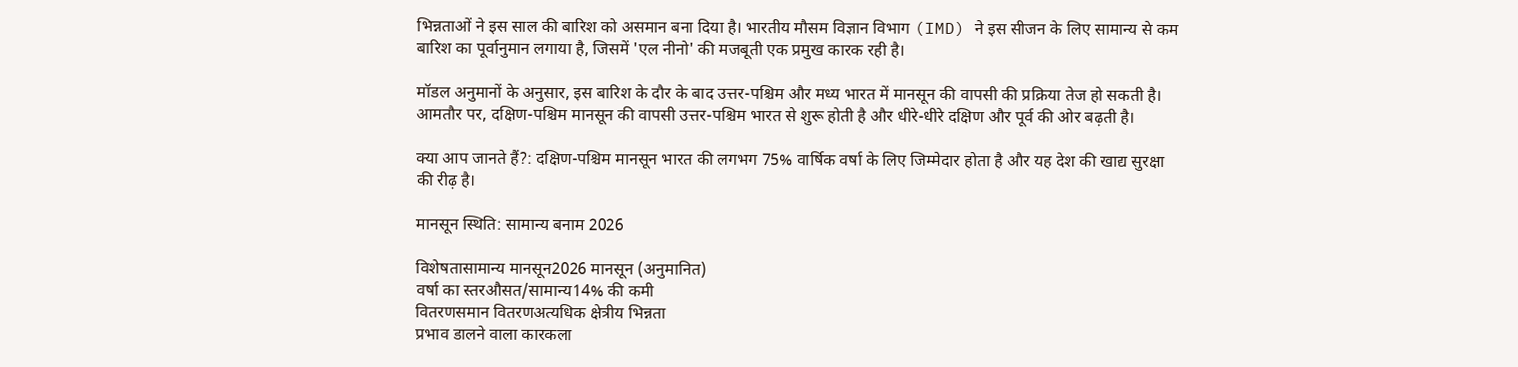भिन्नताओं ने इस साल की बारिश को असमान बना दिया है। भारतीय मौसम विज्ञान विभाग (IMD) ने इस सीजन के लिए सामान्य से कम बारिश का पूर्वानुमान लगाया है, जिसमें 'एल नीनो' की मजबूती एक प्रमुख कारक रही है।

मॉडल अनुमानों के अनुसार, इस बारिश के दौर के बाद उत्तर-पश्चिम और मध्य भारत में मानसून की वापसी की प्रक्रिया तेज हो सकती है। आमतौर पर, दक्षिण-पश्चिम मानसून की वापसी उत्तर-पश्चिम भारत से शुरू होती है और धीरे-धीरे दक्षिण और पूर्व की ओर बढ़ती है।

क्या आप जानते हैं?: दक्षिण-पश्चिम मानसून भारत की लगभग 75% वार्षिक वर्षा के लिए जिम्मेदार होता है और यह देश की खाद्य सुरक्षा की रीढ़ है।

मानसून स्थिति: सामान्य बनाम 2026

विशेषतासामान्य मानसून2026 मानसून (अनुमानित)
वर्षा का स्तरऔसत/सामान्य14% की कमी
वितरणसमान वितरणअत्यधिक क्षेत्रीय भिन्नता
प्रभाव डालने वाला कारकला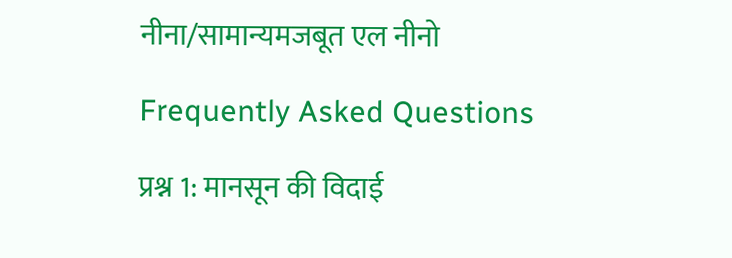नीना/सामान्यमजबूत एल नीनो

Frequently Asked Questions

प्रश्न 1: मानसून की विदाई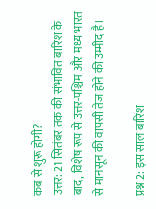कब से शुरू होगी?
उत्तर: 21 सितंबर तक की संभावित बारिश के बाद, विशेष रूप से उत्तर-पश्चिम और मध्य भारत से मानसून की वापसी तेज होने की उम्मीद है।

प्रश्न 2: इस साल बारिश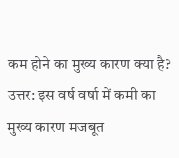कम होने का मुख्य कारण क्या है?
उत्तर: इस वर्ष वर्षा में कमी का मुख्य कारण मजबूत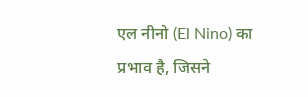एल नीनो (El Nino) का प्रभाव है, जिसने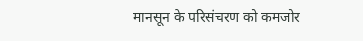मानसून के परिसंचरण को कमजोर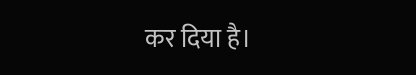कर दिया है।